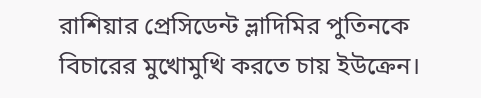রাশিয়ার প্রেসিডেন্ট ভ্লাদিমির পুতিনকে বিচারের মুখোমুখি করতে চায় ইউক্রেন।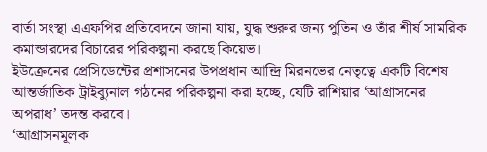বার্তা সংস্থা এএফপির প্রতিবেদনে জানা যায়, যুদ্ধ শুরুর জন্য পুতিন ও তাঁর শীর্ষ সামরিক কমান্ডারদের বিচারের পরিকল্পনা করছে কিয়েভ।
ইউক্রেনের প্রেসিডেন্টের প্রশাসনের উপপ্রধান আন্দ্রি মিরনভের নেতৃত্বে একটি বিশেষ আন্তর্জাতিক ট্রাইব্যুনাল গঠনের পরিকল্পনা করা হচ্ছে, যেটি রাশিয়ার ‘আগ্রাসনের অপরাধ’ তদন্ত করবে।
‘আগ্রাসনমূলক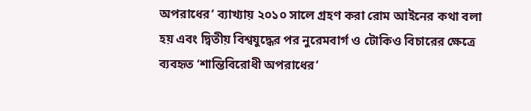অপরাধের’ ব্যাখ্যায় ২০১০ সালে গ্রহণ করা রোম আইনের কথা বলা হয় এবং দ্বিতীয় বিশ্বযুদ্ধের পর নুরেমবার্গ ও টোকিও বিচারের ক্ষেত্রে ব্যবহৃত ‘শান্তিবিরোধী অপরাধের’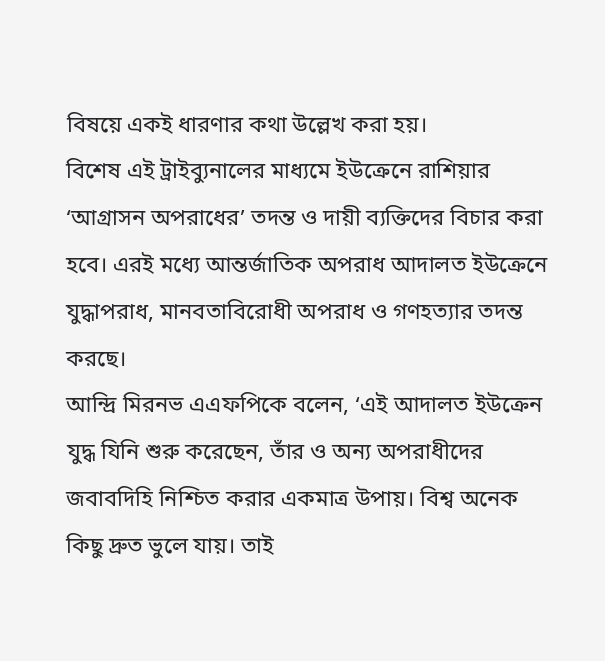বিষয়ে একই ধারণার কথা উল্লেখ করা হয়।
বিশেষ এই ট্রাইব্যুনালের মাধ্যমে ইউক্রেনে রাশিয়ার ‘আগ্রাসন অপরাধের’ তদন্ত ও দায়ী ব্যক্তিদের বিচার করা হবে। এরই মধ্যে আন্তর্জাতিক অপরাধ আদালত ইউক্রেনে যুদ্ধাপরাধ, মানবতাবিরোধী অপরাধ ও গণহত্যার তদন্ত করছে।
আন্দ্রি মিরনভ এএফপিকে বলেন, ‘এই আদালত ইউক্রেন যুদ্ধ যিনি শুরু করেছেন, তাঁর ও অন্য অপরাধীদের জবাবদিহি নিশ্চিত করার একমাত্র উপায়। বিশ্ব অনেক কিছু দ্রুত ভুলে যায়। তাই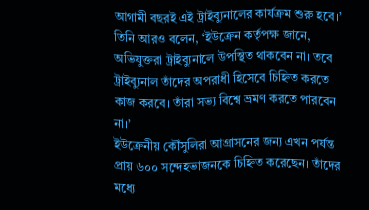আগামী বছরই এই ট্রাইব্যুনালের কার্যক্রম শুরু হবে।’
তিনি আরও বলেন, ‘ইউক্রেন কর্তৃপক্ষ জানে, অভিযুক্তরা ট্রাইব্যুনালে উপস্থিত থাকবেন না। তবে ট্রাইব্যুনাল তাঁদের অপরাধী হিসেবে চিহ্নিত করতে কাজ করবে। তাঁরা সভ্য বিশ্বে ভ্রমণ করতে পারবেন না।’
ইউক্রেনীয় কৌঁসুলিরা আগ্রাসনের জন্য এখন পর্যন্ত প্রায় ৬০০ সন্দেহভাজনকে চিহ্নিত করেছেন। তাঁদের মধ্যে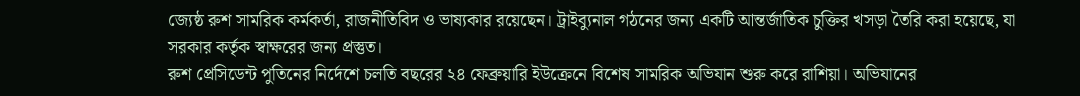জ্যেষ্ঠ রুশ সামরিক কর্মকর্তা, রাজনীতিবিদ ও ভাষ্যকার রয়েছেন। ট্রাইব্যুনাল গঠনের জন্য একটি আন্তর্জাতিক চুক্তির খসড়া তৈরি করা হয়েছে, যা সরকার কর্তৃক স্বাক্ষরের জন্য প্রস্তুত।
রুশ প্রেসিডেন্ট পুতিনের নির্দেশে চলতি বছরের ২৪ ফেব্রুয়ারি ইউক্রেনে বিশেষ সামরিক অভিযান শুরু করে রাশিয়া। অভিযানের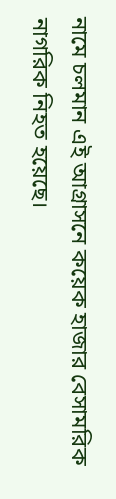নামে চলমান এই আগ্রাসনে কয়েক হাজার বেসামরিক নাগরিক নিহত হয়েছে।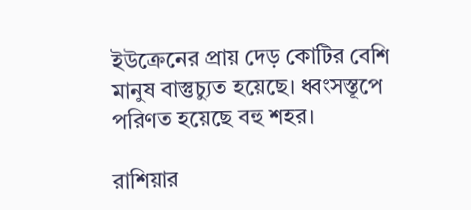ইউক্রেনের প্রায় দেড় কোটির বেশি মানুষ বাস্তুচ্যুত হয়েছে। ধ্বংসস্তূপে পরিণত হয়েছে বহু শহর।

রাশিয়ার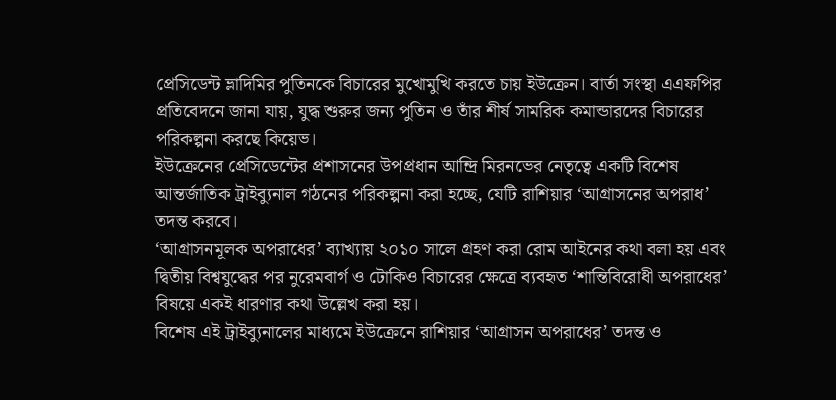প্রেসিডেন্ট ভ্লাদিমির পুতিনকে বিচারের মুখোমুখি করতে চায় ইউক্রেন। বার্তা সংস্থা এএফপির প্রতিবেদনে জানা যায়, যুদ্ধ শুরুর জন্য পুতিন ও তাঁর শীর্ষ সামরিক কমান্ডারদের বিচারের পরিকল্পনা করছে কিয়েভ।
ইউক্রেনের প্রেসিডেন্টের প্রশাসনের উপপ্রধান আন্দ্রি মিরনভের নেতৃত্বে একটি বিশেষ আন্তর্জাতিক ট্রাইব্যুনাল গঠনের পরিকল্পনা করা হচ্ছে, যেটি রাশিয়ার ‘আগ্রাসনের অপরাধ’ তদন্ত করবে।
‘আগ্রাসনমূলক অপরাধের’ ব্যাখ্যায় ২০১০ সালে গ্রহণ করা রোম আইনের কথা বলা হয় এবং দ্বিতীয় বিশ্বযুদ্ধের পর নুরেমবার্গ ও টোকিও বিচারের ক্ষেত্রে ব্যবহৃত ‘শান্তিবিরোধী অপরাধের’ বিষয়ে একই ধারণার কথা উল্লেখ করা হয়।
বিশেষ এই ট্রাইব্যুনালের মাধ্যমে ইউক্রেনে রাশিয়ার ‘আগ্রাসন অপরাধের’ তদন্ত ও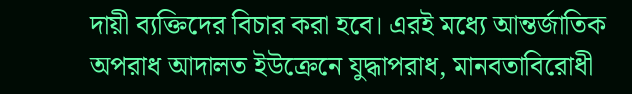দায়ী ব্যক্তিদের বিচার করা হবে। এরই মধ্যে আন্তর্জাতিক অপরাধ আদালত ইউক্রেনে যুদ্ধাপরাধ, মানবতাবিরোধী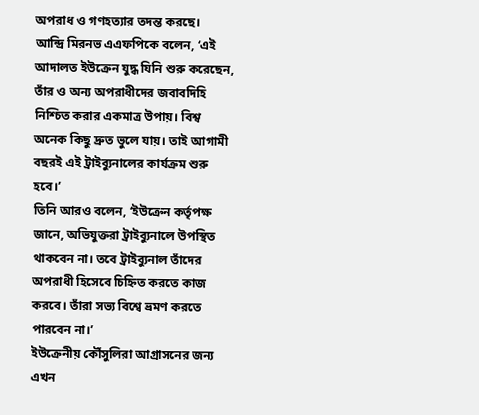অপরাধ ও গণহত্যার তদন্ত করছে।
আন্দ্রি মিরনভ এএফপিকে বলেন, ‘এই আদালত ইউক্রেন যুদ্ধ যিনি শুরু করেছেন, তাঁর ও অন্য অপরাধীদের জবাবদিহি নিশ্চিত করার একমাত্র উপায়। বিশ্ব অনেক কিছু দ্রুত ভুলে যায়। তাই আগামী বছরই এই ট্রাইব্যুনালের কার্যক্রম শুরু হবে।’
তিনি আরও বলেন, ‘ইউক্রেন কর্তৃপক্ষ জানে, অভিযুক্তরা ট্রাইব্যুনালে উপস্থিত থাকবেন না। তবে ট্রাইব্যুনাল তাঁদের অপরাধী হিসেবে চিহ্নিত করতে কাজ করবে। তাঁরা সভ্য বিশ্বে ভ্রমণ করতে পারবেন না।’
ইউক্রেনীয় কৌঁসুলিরা আগ্রাসনের জন্য এখন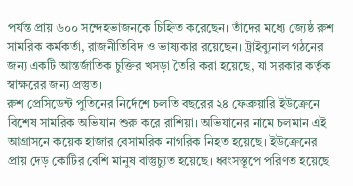পর্যন্ত প্রায় ৬০০ সন্দেহভাজনকে চিহ্নিত করেছেন। তাঁদের মধ্যে জ্যেষ্ঠ রুশ সামরিক কর্মকর্তা, রাজনীতিবিদ ও ভাষ্যকার রয়েছেন। ট্রাইব্যুনাল গঠনের জন্য একটি আন্তর্জাতিক চুক্তির খসড়া তৈরি করা হয়েছে, যা সরকার কর্তৃক স্বাক্ষরের জন্য প্রস্তুত।
রুশ প্রেসিডেন্ট পুতিনের নির্দেশে চলতি বছরের ২৪ ফেব্রুয়ারি ইউক্রেনে বিশেষ সামরিক অভিযান শুরু করে রাশিয়া। অভিযানের নামে চলমান এই আগ্রাসনে কয়েক হাজার বেসামরিক নাগরিক নিহত হয়েছে। ইউক্রেনের প্রায় দেড় কোটির বেশি মানুষ বাস্তুচ্যুত হয়েছে। ধ্বংসস্তূপে পরিণত হয়েছে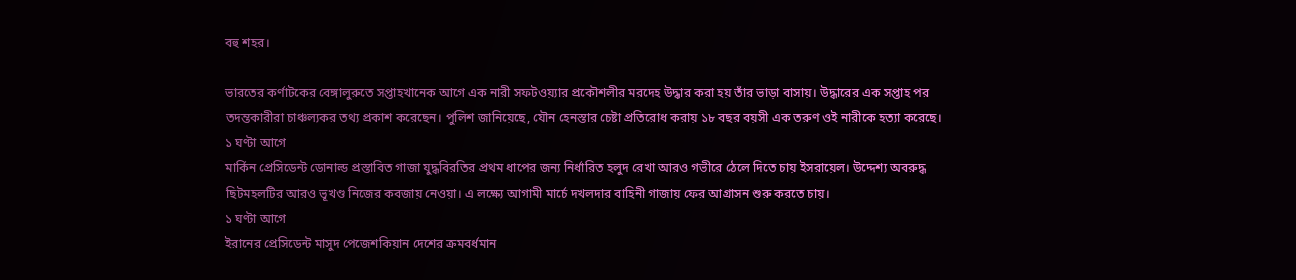বহু শহর।

ভারতের কর্ণাটকের বেঙ্গালুরুতে সপ্তাহখানেক আগে এক নারী সফটওয়্যার প্রকৌশলীর মরদেহ উদ্ধার করা হয় তাঁর ভাড়া বাসায়। উদ্ধারের এক সপ্তাহ পর তদন্তকারীরা চাঞ্চল্যকর তথ্য প্রকাশ করেছেন। পুলিশ জানিয়েছে, যৌন হেনস্তার চেষ্টা প্রতিরোধ করায় ১৮ বছর বয়সী এক তরুণ ওই নারীকে হত্যা করেছে।
১ ঘণ্টা আগে
মার্কিন প্রেসিডেন্ট ডোনাল্ড প্রস্তাবিত গাজা যুদ্ধবিরতির প্রথম ধাপের জন্য নির্ধারিত হলুদ রেখা আরও গভীরে ঠেলে দিতে চায় ইসরায়েল। উদ্দেশ্য অবরুদ্ধ ছিটমহলটির আরও ভূখণ্ড নিজের কবজায় নেওয়া। এ লক্ষ্যে আগামী মার্চে দখলদার বাহিনী গাজায় ফের আগ্রাসন শুরু করতে চায়।
১ ঘণ্টা আগে
ইরানের প্রেসিডেন্ট মাসুদ পেজেশকিয়ান দেশের ক্রমবর্ধমান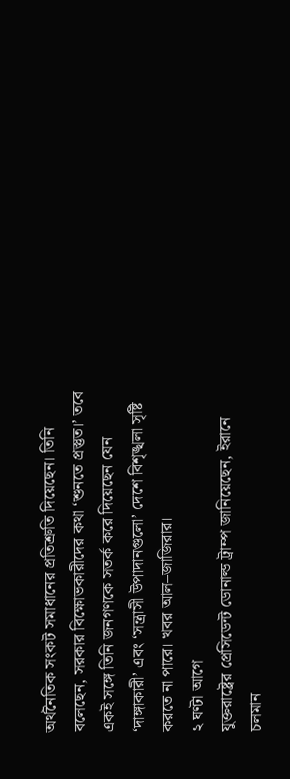অর্থনৈতিক সংকট সমাধানের প্রতিশ্রুতি দিয়েছেন। তিনি বলেছেন, সরকার বিক্ষোভকারীদের কথা ‘শুনতে প্রস্তুত।’ তবে একই সঙ্গে তিনি জনগণকে সতর্ক করে দিয়েছেন যেন ‘দাঙ্গাকারী’ এবং ‘সন্ত্রাসী উপাদানগুলো’ দেশে বিশৃঙ্খলা সৃষ্টি করতে না পারে। খবর আল–জাজিরার।
২ ঘণ্টা আগে
যুক্তরাষ্ট্রের প্রেসিডেন্ট ডোনাল্ড ট্রাম্প জানিয়েছেন, ইরানে চলমান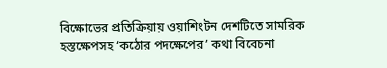বিক্ষোভের প্রতিক্রিয়ায় ওয়াশিংটন দেশটিতে সামরিক হস্তক্ষেপসহ ‘কঠোর পদক্ষেপের’ কথা বিবেচনা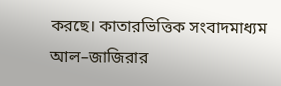করছে। কাতারভিত্তিক সংবাদমাধ্যম আল–জাজিরার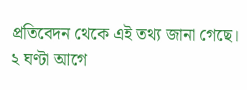প্রতিবেদন থেকে এই তথ্য জানা গেছে।
২ ঘণ্টা আগে